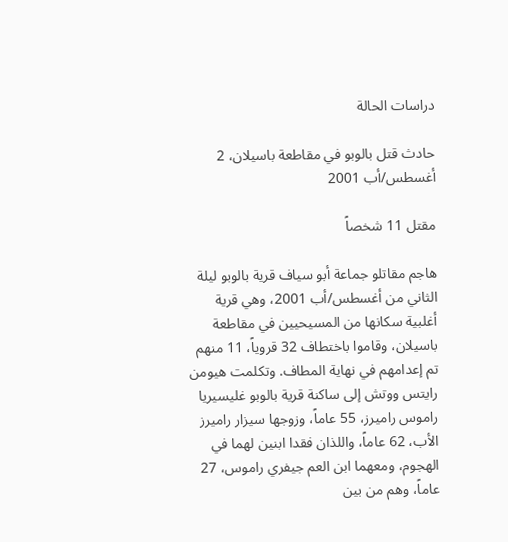دراسات الحالة

حادث قتل بالوبو في مقاطعة باسيلان، 2 أغسطس/أب 2001

مقتل 11 شخصاً

هاجم مقاتلو جماعة أبو سياف قرية بالوبو ليلة الثاني من أغسطس/أب 2001، وهي قرية أغلبية سكانها من المسيحيين في مقاطعة باسيلان، وقاموا باختطاف 32 قروياً، 11 منهم تم إعدامهم في نهاية المطاف. وتكلمت هيومن رايتس ووتش إلى ساكنة قرية بالوبو غليسيريا راموس راميرز، 55 عاماً، وزوجها سيزار راميرز الأب، 62 عاماً، واللذان فقدا ابنين لهما في الهجوم، ومعهما ابن العم جيفري راموس، 27 عاماً، وهم من بين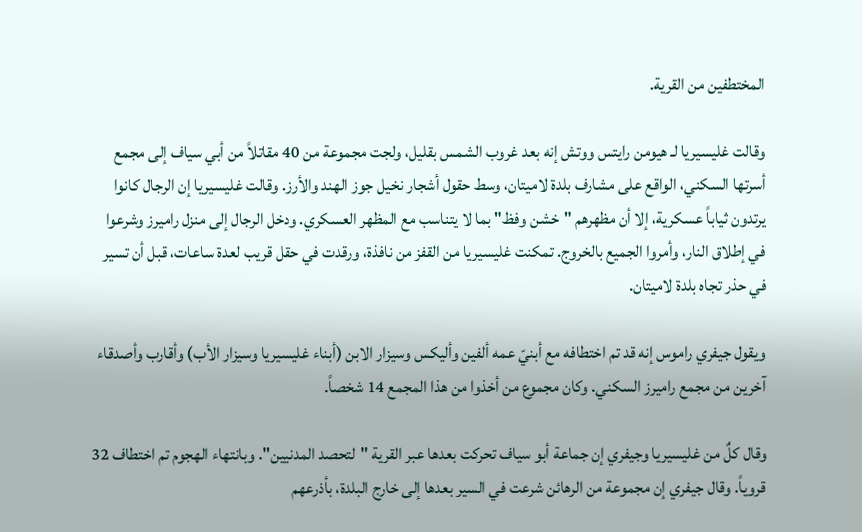المختطفين من القرية.

وقالت غليسيريا لـ هيومن رايتس ووتش إنه بعد غروب الشمس بقليل، ولجت مجموعة من 40 مقاتلاً من أبي سياف إلى مجمع أسرتها السكني، الواقع على مشارف بلدة لاميتان، وسط حقول أشجار نخيل جوز الهند والأرز. وقالت غليسيريا إن الرجال كانوا يرتدون ثياباً عسكرية، إلا أن مظهرهم "خشن وفظ" بما لا يتناسب مع المظهر العسكري. ودخل الرجال إلى منزل راميرز وشرعوا في إطلاق النار، وأمروا الجميع بالخروج. تمكنت غليسيريا من القفز من نافذة، ورقدت في حقل قريب لعدة ساعات، قبل أن تسير في حذر تجاه بلدة لاميتان.

ويقول جيفري راموس إنه قد تم اختطافه مع أبنيّ عمه ألفين وأليكس وسيزار الابن (أبناء غليسيريا وسيزار الأب) وأقارب وأصدقاء آخرين من مجمع راميرز السكني. وكان مجموع من أخذوا من هذا المجمع 14 شخصاً.

وقال كلٌ من غليسيريا وجيفري إن جماعة أبو سياف تحركت بعدها عبر القرية "لتحصد المدنيين". وبانتهاء الهجوم تم اختطاف 32 قروياً. وقال جيفري إن مجموعة من الرهائن شرعت في السير بعدها إلى خارج البلدة، بأذرعهم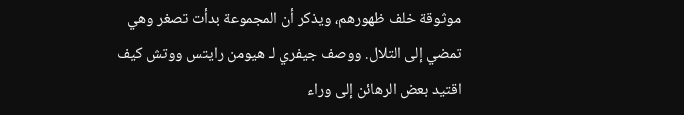موثوقة خلف ظهورهم، ويذكر أن المجموعة بدأت تصغر وهي تمضي إلى التلال. ووصف جيفري لـ هيومن رايتس ووتش كيف اقتيد بعض الرهائن إلى وراء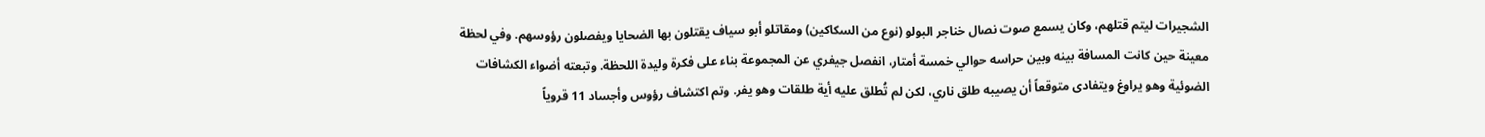الشجيرات ليتم قتلهم، وكان يسمع صوت نصال خناجر البولو (نوع من السكاكين) ومقاتلو أبو سياف يقتلون بها الضحايا ويفصلون رؤوسهم. وفي لحظة معينة حين كانت المسافة بينه وبين حراسه حوالي خمسة أمتار، انفصل جيفري عن المجموعة بناء على فكرة وليدة اللحظة. وتبعته أضواء الكشافات الضوئية وهو يراوغ ويتفادى متوقعاً أن يصيبه طلق ناري، لكن لم تُطلق عليه أية طلقات وهو يفر. وتم اكتشاف رؤوس وأجساد 11 قروياً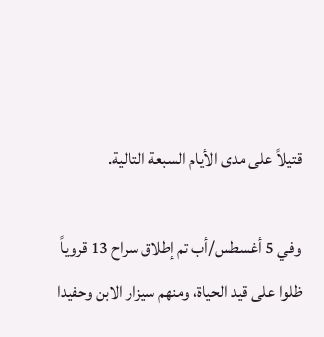قتيلاً على مدى الأيام السبعة التالية.

وفي 5 أغسطس/أب تم إطلاق سراح 13 قروياً ظلوا على قيد الحياة، ومنهم سيزار الابن وحفيدا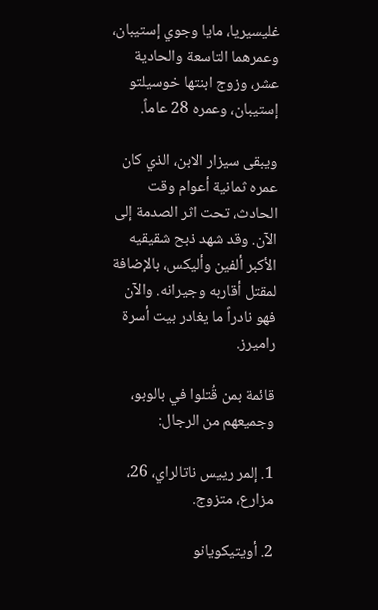غليسيريا، مايا وجوي إستيبان، وعمرهما التاسعة والحادية عشر، وزوج ابنتها خوسيلتو إستيبان، وعمره 28 عاماً.

ويبقى سيزار الابن، الذي كان عمره ثمانية أعوام وقت الحادث، تحت اثر الصدمة إلى الآن. وقد شهد ذبح شقيقيه الأكبر ألفين وأليكس، بالإضافة لمقتل أقاربه وجيرانه. والآن فهو نادراً ما يغادر بيت أسرة راميرز.

قائمة بمن قُتلوا في بالوبو، وجميعهم من الرجال:

1. إلمر رييس ناتالراي، 26، مزارع، متزوج.

2. أويتيكويانو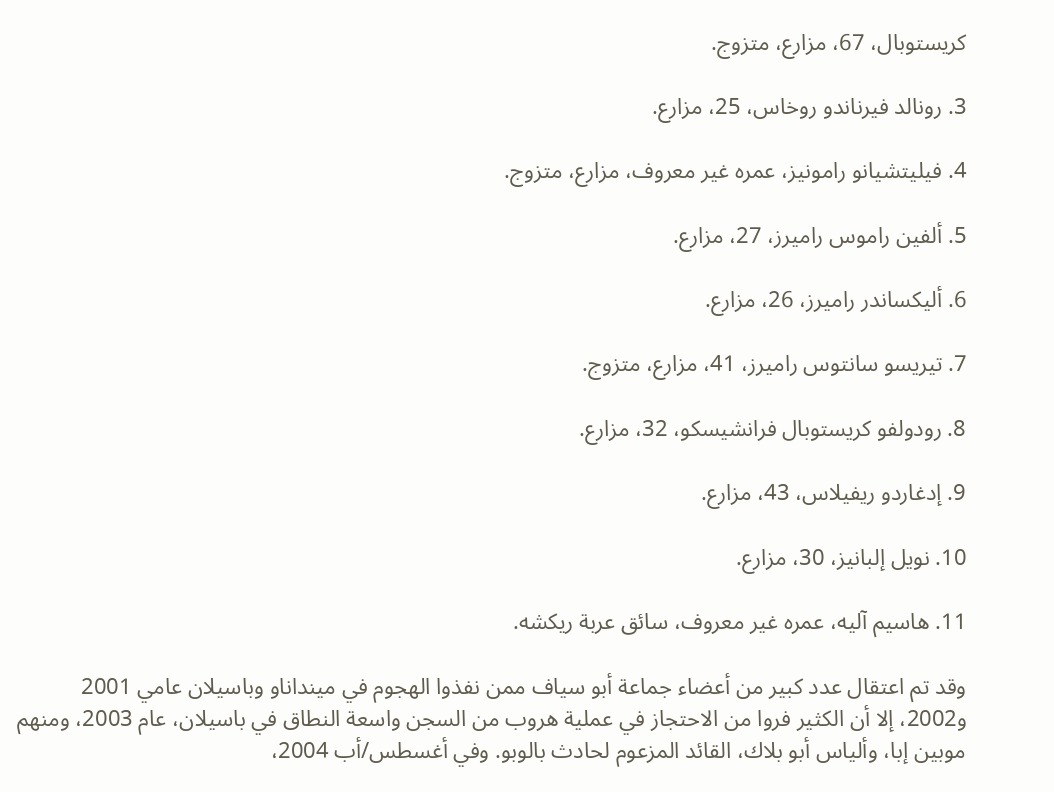كريستوبال، 67، مزارع، متزوج.

3. رونالد فيرناندو روخاس، 25، مزارع.

4. فيليتشيانو رامونيز، عمره غير معروف، مزارع، متزوج.

5. ألفين راموس راميرز، 27، مزارع.

6. أليكساندر راميرز، 26، مزارع.

7. تيريسو سانتوس راميرز، 41، مزارع، متزوج.

8. رودولفو كريستوبال فرانشيسكو، 32، مزارع.

9. إدغاردو ريفيلاس، 43، مزارع.

10. نويل إلبانيز، 30، مزارع.

11. هاسيم آليه، عمره غير معروف، سائق عربة ريكشه.

وقد تم اعتقال عدد كبير من أعضاء جماعة أبو سياف ممن نفذوا الهجوم في مينداناو وباسيلان عامي 2001 و2002، إلا أن الكثير فروا من الاحتجاز في عملية هروب من السجن واسعة النطاق في باسيلان، عام 2003، ومنهم موبين إبا، وألياس أبو بلاك، القائد المزعوم لحادث بالوبو. وفي أغسطس/أب 2004،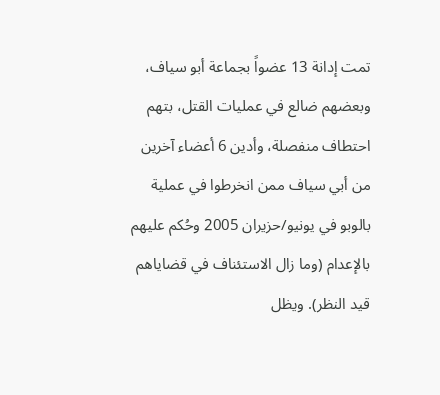تمت إدانة 13 عضواً بجماعة أبو سياف، وبعضهم ضالع في عمليات القتل، بتهم احتطاف منفصلة، وأدين 6 أعضاء آخرين من أبي سياف ممن انخرطوا في عملية بالوبو في يونيو/حزيران 2005 وحُكم عليهم بالإعدام (وما زال الاستئناف في قضاياهم قيد النظر). ويظل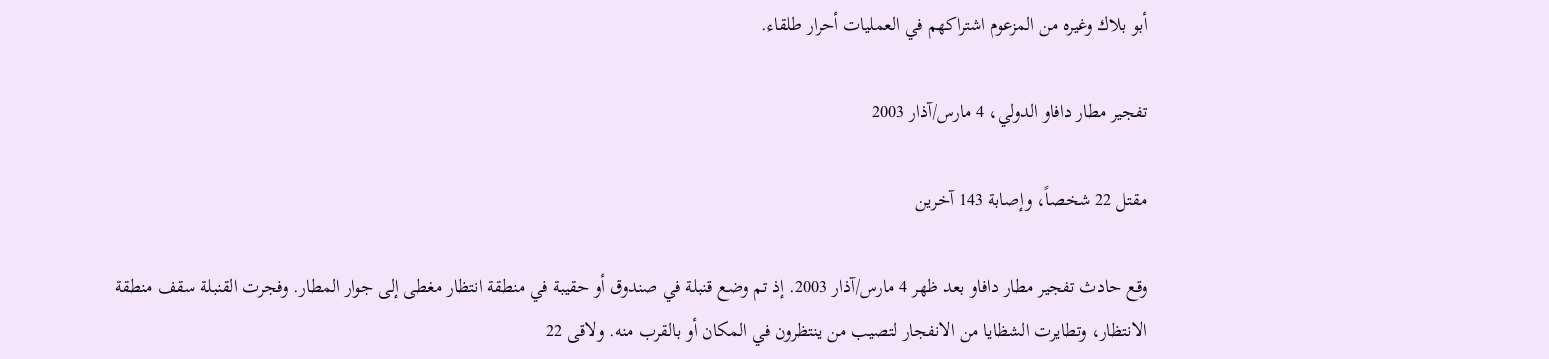أبو بلاك وغيره من المزعوم اشتراكهم في العمليات أحرار طلقاء.

تفجير مطار دافاو الدولي، 4 مارس/آذار 2003

مقتل 22 شخصاً، وإصابة 143 آخرين

وقع حادث تفجير مطار دافاو بعد ظهر 4 مارس/آذار 2003. إذ تم وضع قنبلة في صندوق أو حقيبة في منطقة انتظار مغطى إلى جوار المطار. وفجرت القنبلة سقف منطقة الانتظار، وتطايرت الشظايا من الانفجار لتصيب من ينتظرون في المكان أو بالقرب منه. ولاقى 22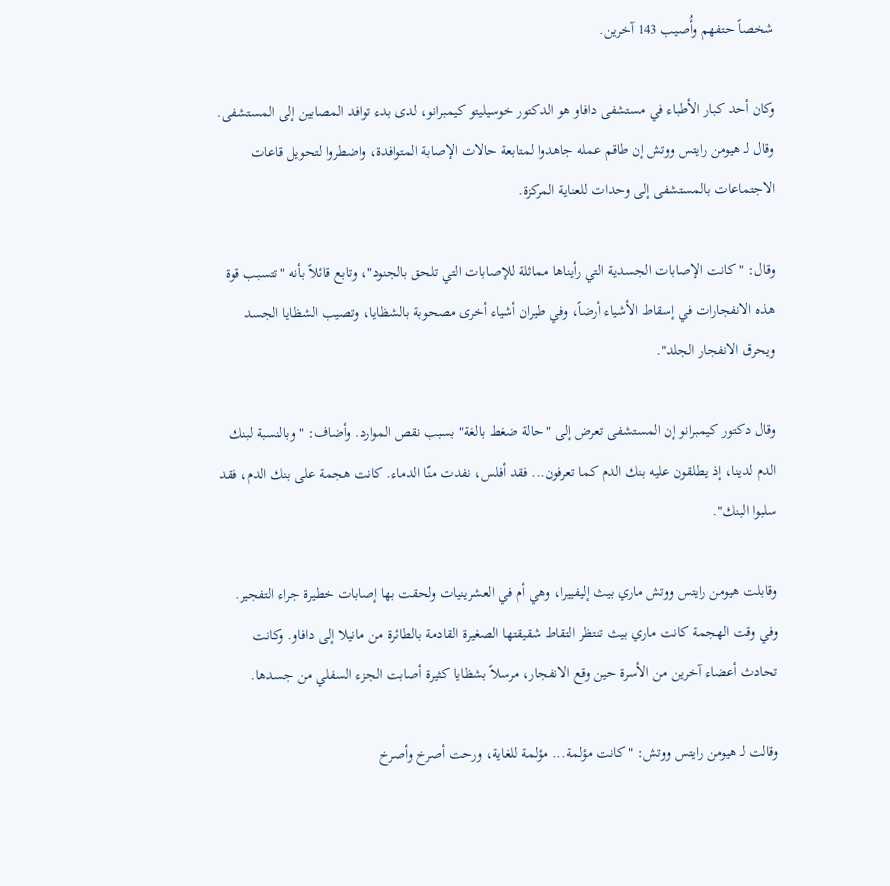شخصاً حتفهم وأُصيب 143 آخرين.

وكان أحد كبار الأطباء في مستشفى دافاو هو الدكتور خوسيليتو كيمبرانو، لدى بدء توافد المصابين إلى المستشفى. وقال لـ هيومن رايتس ووتش إن طاقم عمله جاهدوا لمتابعة حالات الإصابة المتوافدة، واضطروا لتحويل قاعات الاجتماعات بالمستشفى إلى وحدات للعناية المركزة.

وقال: "كانت الإصابات الجسدية التي رأيناها مماثلة للإصابات التي تلحق بالجنود"، وتابع قائلاً بأنه "تتسبب قوة هذه الانفجارات في إسقاط الأشياء أرضاً، وفي طيران أشياء أخرى مصحوبة بالشظايا، وتصيب الشظايا الجسد ويحرق الانفجار الجلد".

وقال دكتور كيمبرانو إن المستشفى تعرض إلى "حالة ضغط بالغة" بسبب نقص الموارد. وأضاف: "وبالنسبة لبنك الدم لدينا، إذ يطلقون عليه بنك الدم كما تعرفون... فقد أفلس، نفدت منّا الدماء. كانت هجمة على بنك الدم، فقد سلبوا البنك".

وقابلت هيومن رايتس ووتش ماري بيث إليفييرا، وهي أم في العشرينيات ولحقت بها إصابات خطيرة جراء التفجير. وفي وقت الهجمة كانت ماري بيث تنتظر التقاط شقيقتها الصغيرة القادمة بالطائرة من مانيلا إلى دافاو. وكانت تحادث أعضاء آخرين من الأسرة حين وقع الانفجار، مرسلاً بشظايا كثيرة أصابت الجزء السفلي من جسدها.

وقالت لـ هيومن رايتس ووتش: "كانت مؤلمة... مؤلمة للغاية، ورحت أصرخ وأصرخ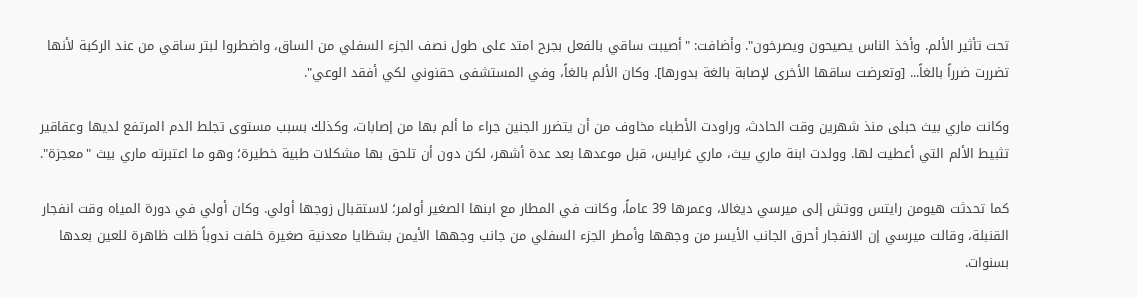تحت تأثير الألم. وأخذ الناس يصيحون ويصرخون". وأضافت: "أصيبت ساقي بالفعل بجرح امتد على طول نصف الجزء السفلي من الساق، واضطروا لبتر ساقي من عند الركبة لأنها تضررت ضرراً بالغاً... [وتعرضت ساقها الأخرى لإصابة بالغة بدورها]. وكان الألم بالغاً، وفي المستشفى حقنوني لكي أفقد الوعي".

وكانت ماري بيث حبلى منذ شهرين وقت الحادث، وراودت الأطباء مخاوف من أن يتضرر الجنين جراء ما ألم بها من إصابات، وكذلك بسبب مستوى تجلط الدم المرتفع لديها وعقاقير تثبيط الألم التي أعطيت لها. وولدت ابنة ماري بيث، ماري غرايس، قبل موعدها بعد عدة أشهر، لكن دون أن تلحق بها مشكلات طبية خطيرة؛ وهو ما اعتبرته ماري بيث "معجزة".

كما تحدثت هيومن رايتس ووتش إلى ميرسي ديغالا، وعمرها 39 عاماً، وكانت في المطار مع ابنها الصغير أولمر؛ لاستقبال زوجها أولي. وكان أولي في دورة المياه وقت انفجار القنبلة، وقالت ميرسي إن الانفجار أحرق الجانب الأيسر من وجهها وأمطر الجزء السفلي من جانب وجهها الأيمن بشظايا معدنية صغيرة خلفت ندوباً ظلت ظاهرة للعين بعدها بسنوات.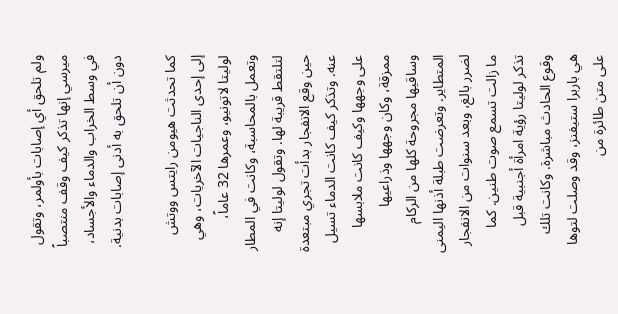ولم تلحق أي إصابات بأولمر، وتقول ميرسي إنها تذكر كيف وقف منتصباً في وسط الخراب والدماء والأجساد، دون أن تلحق به أدنى إصابات بدنية.

كما تحدثت هيومن رايتس ووتش إلى إحدى الناجيات الآخريات، وهي لوليتا لاتونيو، وعمرها 32 عاماً، وتعمل بالمحاسبة، وكانت في المطار لتلتقط قريبة لها. وتقول لوليتا إنه حين وقع الانفجار بدأت تجري مبتعدة عنه. وتذكر كيف كانت الدماء تسيل على وجهها وكيف كانت ملابسها ممزقة، وكان وجهها وذراعيها وساقيها مجروحة كلها من الركام المتطاير. وتعرضت طبلة أذنها اليمنى لضرر بالغ، وبعد سنوات من الانفجار ما زالت تسمع صوت طنين. كما تذكر لوليتا رؤية امرأة أجنبية قبل وقوع الحادث مباشرة. وكانت تلك هي باربرا ستيفنز، وقد وصلت لتوها على متن طائرة من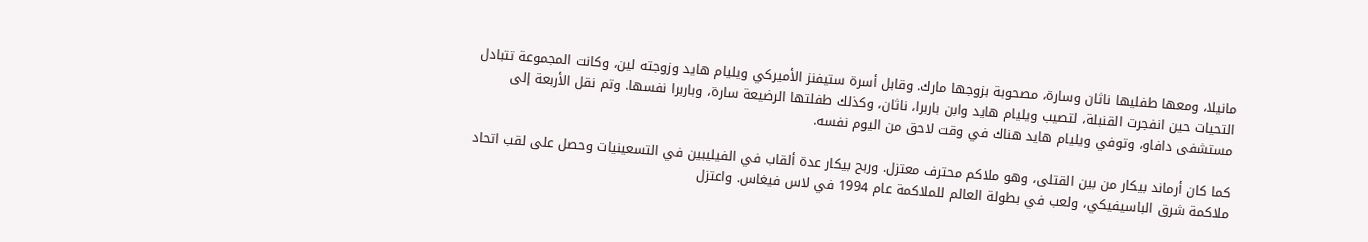مانيلا، ومعها طفليها ناثان وسارة، مصحوبة بزوجها مارك. وقابل أسرة ستيفنز الأميركي ويليام هايد وزوجته لين، وكانت المجموعة تتبادل التحيات حين انفجرت القنبلة، لتصيب ويليام هايد وابن باربرا، ناثان، وكذلك طفلتها الرضيعة سارة، وباربرا نفسها. وتم نقل الأربعة إلى مستشفى دافاو، وتوفي ويليام هايد هناك في وقت لاحق من اليوم نفسه.

كما كان أرماند بيكار من بين القتلى، وهو ملاكم محترف معتزل. وربح بيكار عدة ألقاب في الفيليبين في التسعينيات وحصل على لقب اتحاد ملاكمة شرق الباسيفيكي، ولعب في بطولة العالم للملاكمة عام 1994 في لاس فيغاس. واعتزل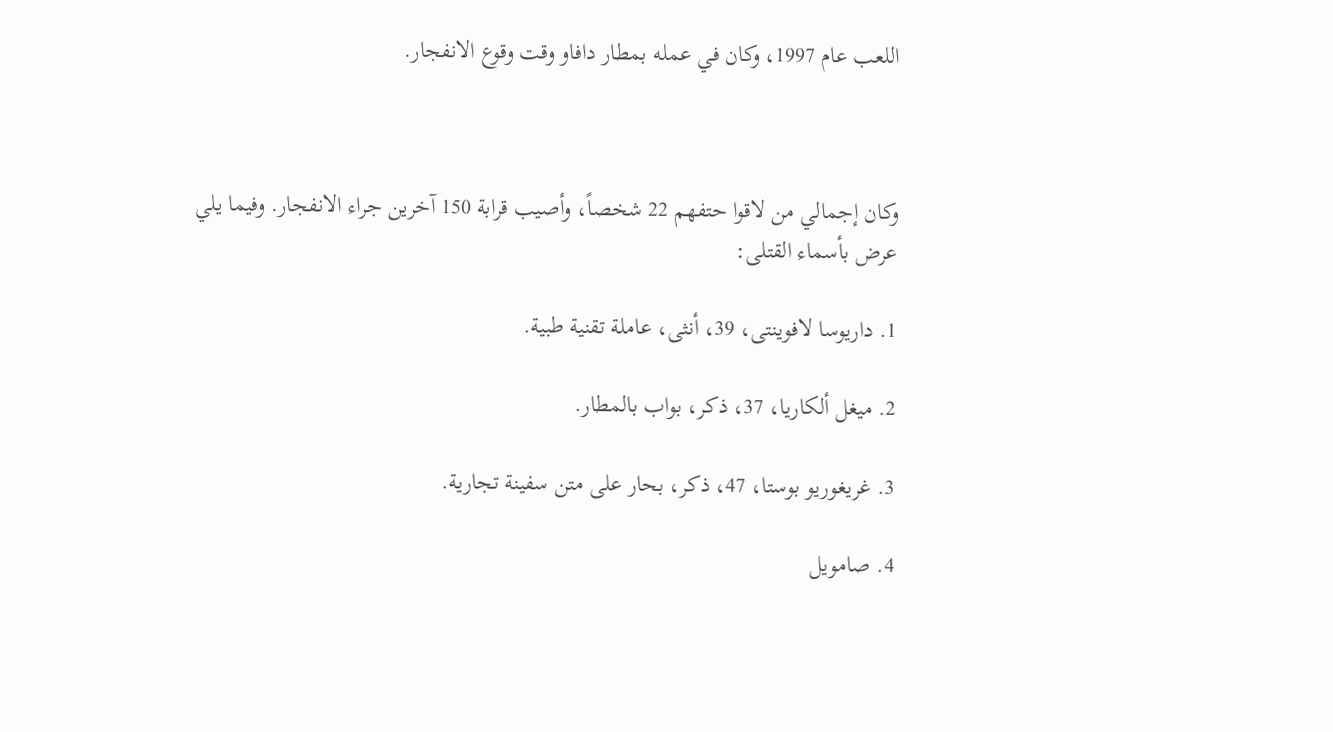اللعب عام 1997، وكان في عمله بمطار دافاو وقت وقوع الانفجار.



وكان إجمالي من لاقوا حتفهم 22 شخصاً، وأصيب قرابة 150 آخرين جراء الانفجار. وفيما يلي عرض بأسماء القتلى:

1. داريوسا لافوينتى، 39، أنثى، عاملة تقنية طبية.

2. ميغل ألكاريا، 37، ذكر، بواب بالمطار.

3. غريغوريو بوستا، 47، ذكر، بحار على متن سفينة تجارية.

4. صامويل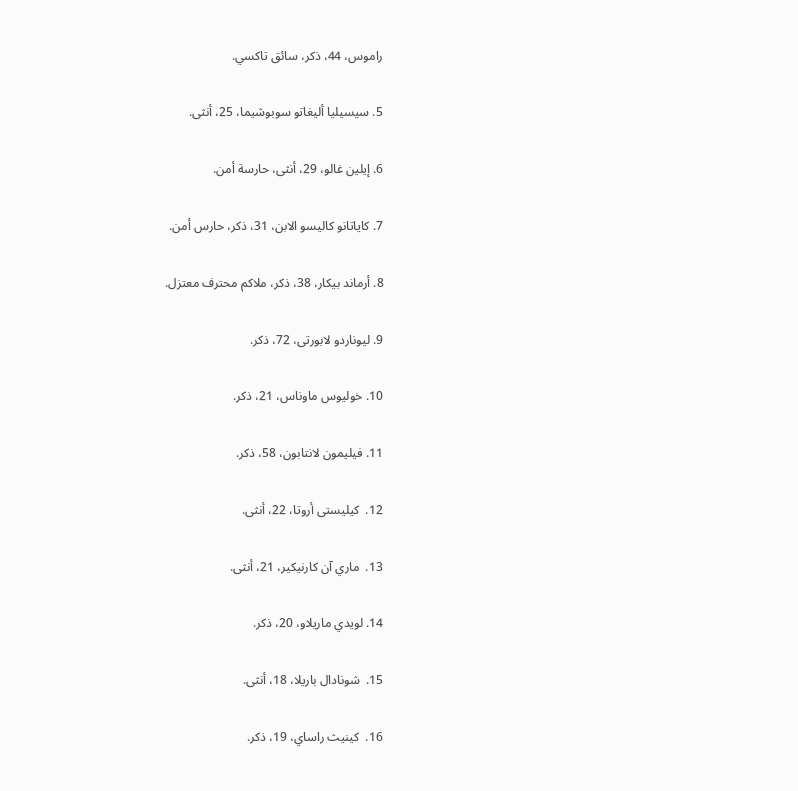راموس، 44، ذكر، سائق تاكسي.

5. سيسيليا أليغاتو سوبوشيما، 25، أنثى.

6. إيلين غالو، 29، أنثى، حارسة أمن.

7. كاياتانو كاليسو الابن، 31، ذكر، حارس أمن.

8. أرماند بيكار، 38، ذكر، ملاكم محترف معتزل.

9. ليوناردو لابورتى، 72، ذكر.

10. خوليوس ماوناس، 21، ذكر.

11. فيليمون لانتابون، 58، ذكر.

12.  كيليستى أروتا، 22، أنثى.

13.  ماري آن كارنيكير، 21، أنثى.

14. لويدي ماريلاو، 20، ذكر.

15.  شونادال باريلا، 18، أنثى.

16.  كينيث راساي، 19، ذكر.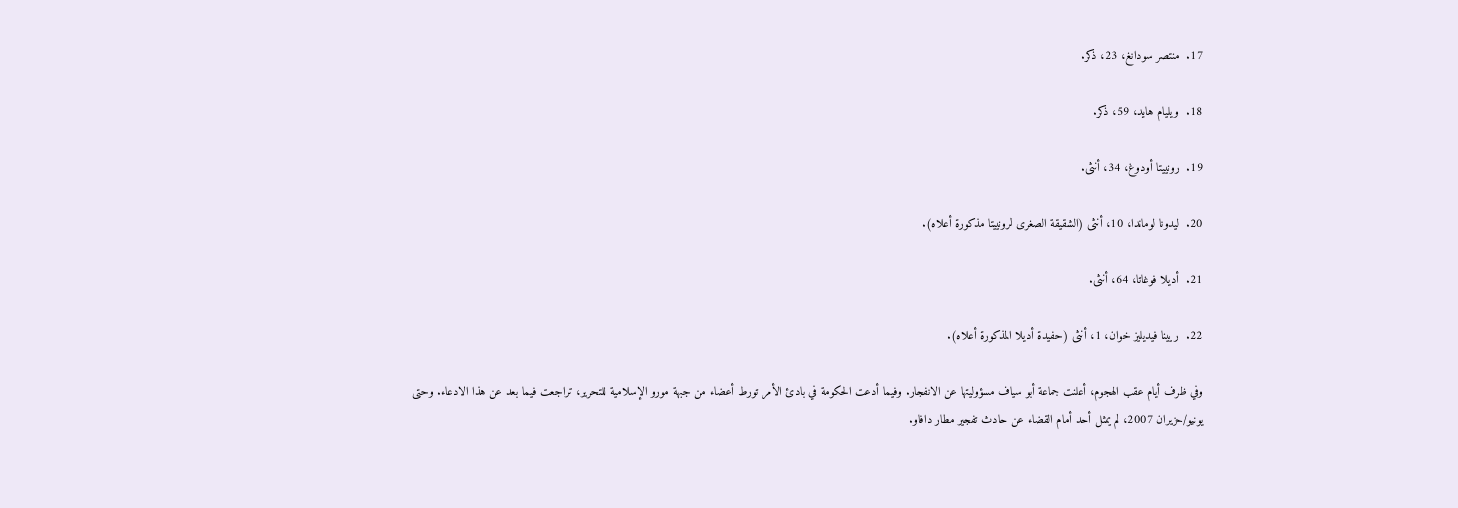17.  منتصر سودانغ، 23، ذكر.

18.  ويليام هايد، 59، ذكر.

19.  رونييتا أودوغ، 34، أنثى.

20.  ليدونا لوماندا، 10، أنثى (الشقيقة الصغرى لرونييتا مذكورة أعلاه).

21.  أديلا فوغاتا، 64، أنثى.

22.  ريينا فيديليز خوان، 1، أنثى (حفيدة أديلا المذكورة أعلاه).

وفي ظرف أيام عقب الهجوم، أعلنت جماعة أبو سياف مسؤوليتها عن الانفجار. وفيما أدعت الحكومة في بادئ الأمر تورط أعضاء من جبهة مورو الإسلامية للتحرير، تراجعت فيما بعد عن هذا الادعاء. وحتى يونيو/حزيران 2007، لم يمثل أحد أمام القضاء عن حادث تفجير مطار دافاو.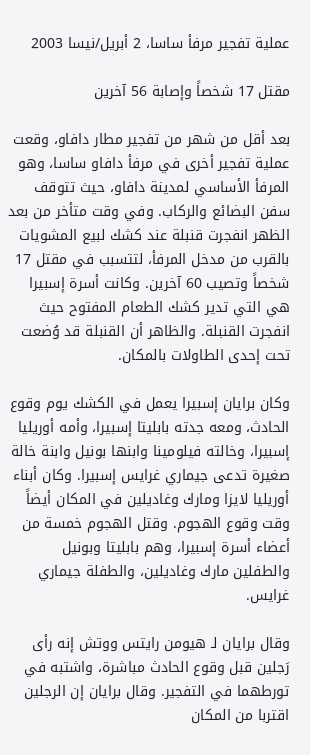عملية تفجير مرفأ ساسا، 2 أبريل/نيسا 2003

مقتل 17 شخصاً وإصابة 56 آخرين

بعد أقل من شهر من تفجير مطار دافاو، وقعت عملية تفجير أخرى في مرفأ دافاو ساسا، وهو المرفأ الأساسي لمدينة دافاو، حيث تتوقف سفن البضائع والركاب. وفي وقت متأخر من بعد الظهر انفجرت قنبلة عند كشك لبيع المشويات بالقرب من مدخل المرفأ، لتتسبب في مقتل 17 شخصاً وتصيب 60 آخرين. وكانت أسرة إسبيرا هي التي تدير كشك الطعام المفتوح حيث انفجرت القنبلة. والظاهر أن القنبلة قد وُضعت تحت إحدى الطاولات بالمكان.

وكان برايان إسبيرا يعمل في الكشك يوم وقوع الحادث، ومعه جدته بابليتا إسبيرا، وأمه أوريليا إسبيرا، وخالته فيلومينا وابنها بونيل وابنة خالة صغيرة تدعى جيماري غرايس إسبيرا. وكان أبناء أوريليا لايزا ومارك وغاديلين في المكان أيضاً وقت وقوع الهجوم. وقتل الهجوم خمسة من أعضاء أسرة إسبيرا، وهم بابليتا وبونيل والطفلين مارك وغاديلين، والطفلة جيماري غرايس.

وقال برايان لـ هيومن رايتس ووتش إنه رأى رَجلين قبل وقوع الحادث مباشرة، واشتبه في تورطهما في التفجير. وقال برايان إن الرجلين اقتربا من المكان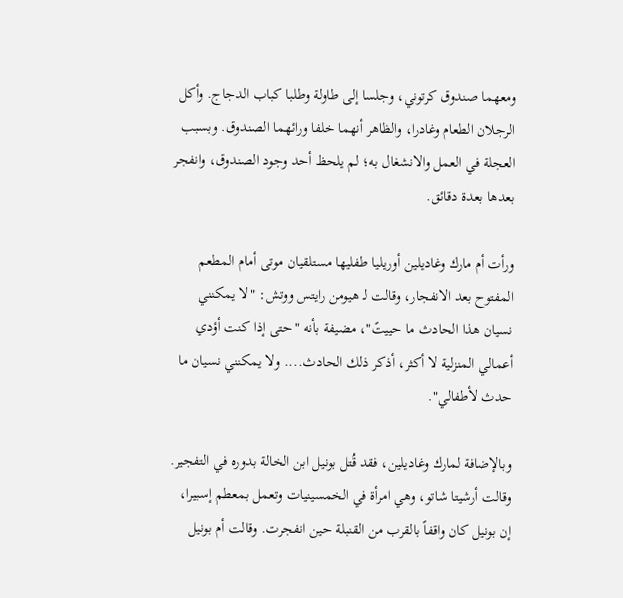ومعهما صندوق كرتوني، وجلسا إلى طاولة وطلبا كباب الدجاج. وأكل الرجلان الطعام وغادرا، والظاهر أنهما خلفا ورائهما الصندوق. وبسبب العجلة في العمل والانشغال به؛ لم يلحظ أحد وجود الصندوق، وانفجر بعدها بعدة دقائق.

ورأت أم مارك وغاديلين أوريليا طفليها مستلقيان موتى أمام المطعم المفتوح بعد الانفجار، وقالت لـ هيومن رايتس ووتش: "لا يمكنني نسيان هذا الحادث ما حييتً"، مضيفة بأنه "حتى إذا كنت أؤدي أعمالي المنزلية لا أكثر، أذكر ذلك الحادث.... ولا يمكنني نسيان ما حدث لأطفالي".

وبالإضافة لمارك وغاديلين، فقد قُتل بونيل ابن الخالة بدوره في التفجير. وقالت أرشيتا شاتو، وهي امرأة في الخمسينيات وتعمل بمعطم إسبيرا، إن بونيل كان واقفاً بالقرب من القنبلة حين انفجرت. وقالت أم بونيل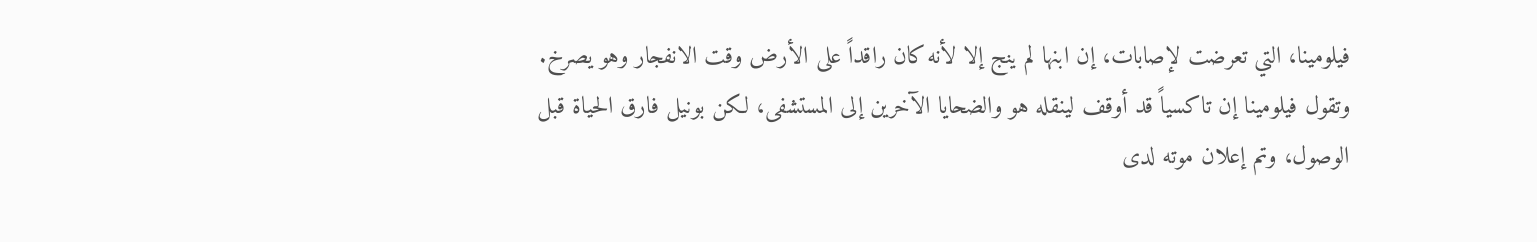فيلومينا، التي تعرضت لإصابات، إن ابنها لم ينج إلا لأنه كان راقداً على الأرض وقت الانفجار وهو يصرخ. وتقول فيلومينا إن تاكسياً قد أوقف لينقله هو والضحايا الآخرين إلى المستشفى، لكن بونيل فارق الحياة قبل الوصول، وتم إعلان موته لدى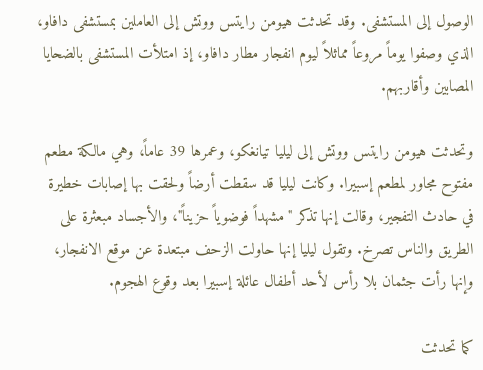الوصول إلى المستشفى. وقد تحدثت هيومن رايتس ووتش إلى العاملين بمستشفى دافاو، الذي وصفوا يوماً مروعاً مماثلاً ليوم انفجار مطار دافاو، إذ امتلأت المستشفى بالضحايا المصابين وأقاربهم.

وتحدثت هيومن رايتس ووتش إلى ليليا تيانغكو، وعمرها 39 عاماً، وهي مالكة مطعم مفتوح مجاور لمطعم إسبيرا. وكانت ليليا قد سقطت أرضاً ولحقت بها إصابات خطيرة في حادث التفجير، وقالت إنها تذكر "مشهداً فوضوياً حزيناً"، والأجساد مبعثرة على الطريق والناس تصرخ. وتقول ليليا إنها حاولت الزحف مبتعدة عن موقع الانفجار، وإنها رأت جثمان بلا رأس لأحد أطفال عائلة إسبيرا بعد وقوع الهجوم.

كما تحدثت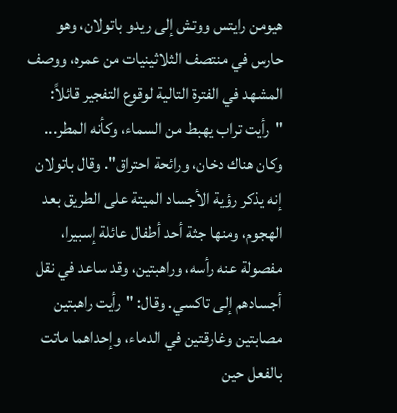هيومن رايتس ووتش إلى ريدو باتولان، وهو حارس في منتصف الثلاثينيات من عمره، ووصف المشهد في الفترة التالية لوقوع التفجير قائلاً: "رأيت تراب يهبط من السماء، وكأنه المطر... وكان هناك دخان، ورائحة احتراق". وقال باتولان إنه يذكر رؤية الأجساد الميتة على الطريق بعد الهجوم، ومنها جثة أحد أطفال عائلة إسبيرا، مفصولة عنه رأسه، وراهبتين، وقد ساعد في نقل أجسادهم إلى تاكسي. وقال: "رأيت راهبتين مصابتين وغارقتين في الدماء، وإحداهما ماتت بالفعل حين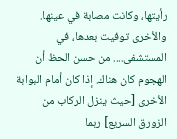رأيتها، وكانت مصابة في عينها. والأخرى توفيت بعدها، في المستشفى.... من حسن الحظ أن الهجوم كان هناك. إذا كان أمام البوابة الأخرى [حيث ينزل الركاب من الزورق السريع] ربما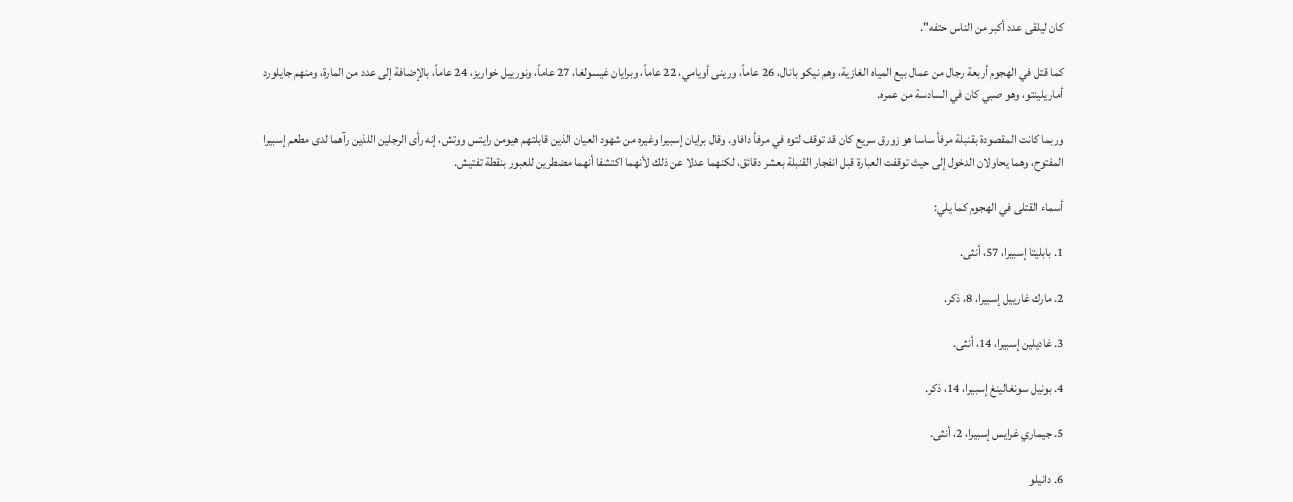كان ليلقى عدد أكبر من الناس حتفه".

كما قتل في الهجوم أربعة رجال من عمال بيع المياه الغازية، وهم نيكو بانال، 26 عاماً، ورينى أويامي، 22 عاماً، وبرايان غيسولغا، 27 عاماً، ونورييل خواريز، 24 عاماً، بالإضافة إلى عدد من المارة، ومنهم جايلورد أماريلينتو، وهو صبي كان في السادسة من عمره.

وربما كانت المقصودة بقنبلة مرفأ ساسا هو زورق سريع كان قد توقف لتوه في مرفأ دافاو. وقال برايان إسبيرا وغيره من شهود العيان الذين قابلتهم هيومن رايتس ووتش، إنه رأى الرجلين اللذين رآهما لدى مطعم إسبيرا المفتوح، وهما يحاولان الدخول إلى حيث توقفت العبارة قبل انفجار القنبلة بعشر دقائق، لكنهما عدلا عن ذلك لأنهما اكتشفا أنهما مضطرين للعبور بنقطة تفتيش.

أسماء القتلى في الهجوم كما يلي:

1. بابليتا إسبيرا، 57، أنثى.

2. مارك غارييل إسبيرا، 8، ذكر.

3. غاديلين إسبيرا، 14، أنثى.

4. بونيل سونغالينغ إسبيرا، 14، ذكر.

5. جيماري غرايس إسبيرا، 2، أنثى.

6. دانيلو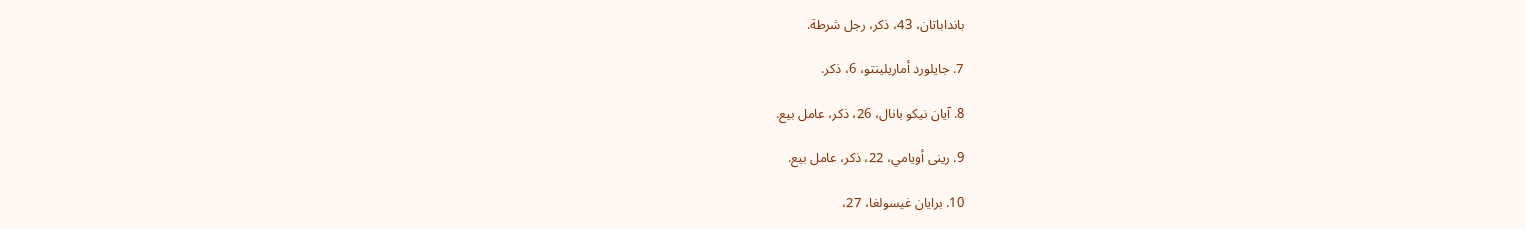بانداباتان، 43، ذكر، رجل شرطة.

7. جايلورد أماريلينتو، 6، ذكر.

8. آيان نيكو بانال، 26، ذكر، عامل بيع.

9. رينى أويامي، 22، ذكر، عامل بيع.

10. برايان غيسولغا، 27،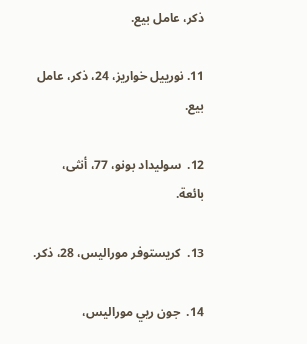ذكر، عامل بيع.

11. نورييل خواريز، 24، ذكر، عامل بيع.

12.  سوليداد بونو، 77، أنثى، بائعة.

13.  كريستوفر موراليس، 28، ذكر.

14.  جون ريي موراليس،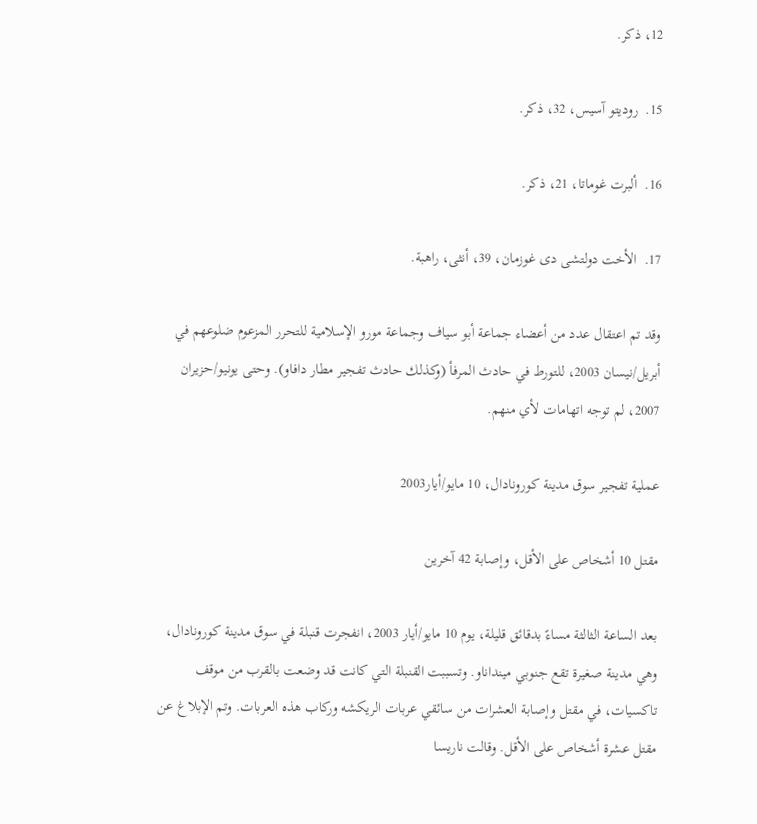12، ذكر.

15.  روديتو آسيس، 32، ذكر.

16.  ألبرت غوماتا، 21، ذكر.

17.  الأخت دولتشى دى غوزمان، 39، أنثى، راهبة.

وقد تم اعتقال عدد من أعضاء جماعة أبو سياف وجماعة مورو الإسلامية للتحرر المزعوم ضلوعهم في أبريل/نيسان 2003، للتورط في حادث المرفأ (وكذلك حادث تفجير مطار دافاو). وحتى يونيو/حزيران 2007، لم توجه اتهامات لأي منهم.

عملية تفجير سوق مدينة كورونادال، 10 مايو/أيار2003

مقتل 10 أشخاص على الأقل، وإصابة 42 آخرين

بعد الساعة الثالثة مساءً بدقائق قليلة، يوم 10 مايو/أيار 2003، انفجرت قنبلة في سوق مدينة كورونادال، وهي مدينة صغيرة تقع جنوبي مينداناو. وتسببت القنبلة التي كانت قد وضعت بالقرب من موقف تاكسيات، في مقتل وإصابة العشرات من سائقي عربات الريكشه وركاب هذه العربات. وتم الإبلاغ عن مقتل عشرة أشخاص على الأقل. وقالت ناريسا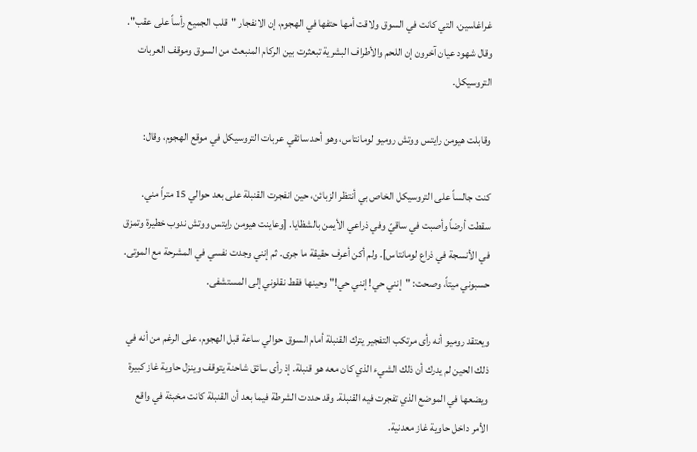غراغاسين، التي كانت في السوق ولاقت أمها حتفها في الهجوم، إن الانفجار "قلب الجميع رأساً على عقب". وقال شهود عيان آخرون إن اللحم والأطراف البشرية تبعثرت بين الركام المنبعث من السوق وموقف العربات التروسيكل.

وقابلت هيومن رايتس ووتش روميو لومانتاس، وهو أحد سائقي عربات التروسيكل في موقع الهجوم، وقال:

كنت جالساً على التروسيكل الخاص بي أنتظر الزبائن، حين انفجرت القنبلة على بعد حوالي 15 متراً مني. سقطت أرضاً وأصبت في ساقيّ وفي ذراعي الأيمن بالشظايا. [وعاينت هيومن رايتس ووتش ندوب خطيرة وتمزق في الأنسجة في ذراع لومانتاس]. ولم أكن أعرف حقيقة ما جرى. ثم إنني وجدت نفسي في المشرحة مع الموتى. حسبوني ميتاً، وصحت: "إنني حي! إنني حي!" وحينها فقط نقلوني إلى المستشفى.

ويعتقد روميو أنه رأى مرتكب التفجير يترك القنبلة أمام السوق حوالي ساعة قبل الهجوم، على الرغم من أنه في ذلك الحين لم يدرك أن ذلك الشيء الذي كان معه هو قنبلة. إذ رأى سائق شاحنة يتوقف وينزل حاوية غاز كبيرة ويضعها في الموضع الذي تفجرت فيه القنبلة. وقد حددت الشرطة فيما بعد أن القنبلة كانت مخبئة في واقع الأمر داخل حاوية غاز معدنية.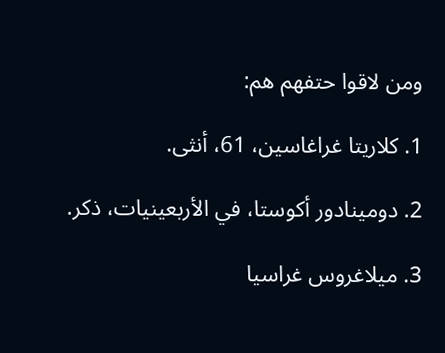ومن لاقوا حتفهم هم:

1. كلاريتا غراغاسين، 61، أنثى.

2. دومينادور أكوستا، في الأربعينيات، ذكر.

3. ميلاغروس غراسيا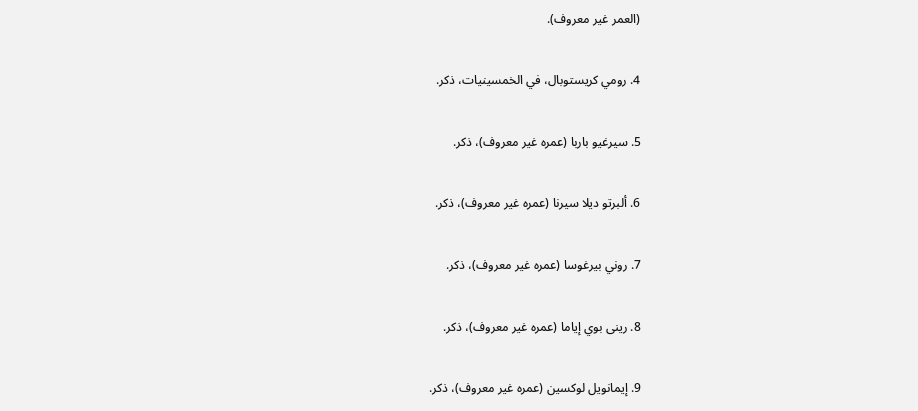(العمر غير معروف).

4. رومي كريستوبال، في الخمسينيات، ذكر.

5. سيرغيو باربا (عمره غير معروف)، ذكر.

6. ألبرتو ديلا سيرنا (عمره غير معروف)، ذكر.

7. روني بيرغوسا (عمره غير معروف)، ذكر.

8. رينى بوي إياما (عمره غير معروف)، ذكر.

9. إيمانويل لوكسين (عمره غير معروف)، ذكر.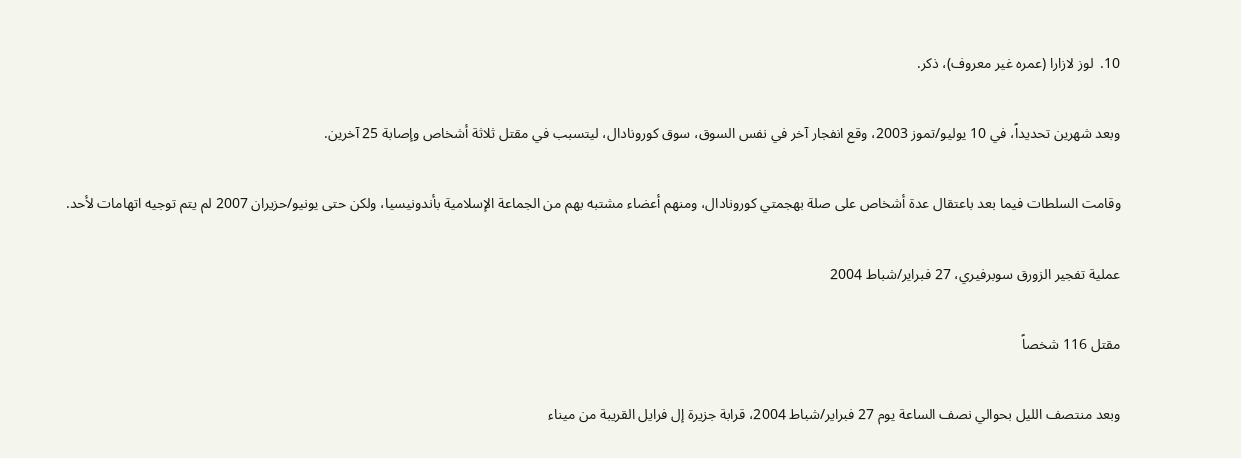10.  لوز لازارا (عمره غير معروف)، ذكر.

وبعد شهرين تحديداً، في 10 يوليو/تموز 2003، وقع انفجار آخر في نفس السوق، سوق كورونادال، ليتسبب في مقتل ثلاثة أشخاص وإصابة 25 آخرين.

وقامت السلطات فيما بعد باعتقال عدة أشخاص على صلة بهجمتي كورونادال، ومنهم أعضاء مشتبه بهم من الجماعة الإسلامية بأندونيسيا، ولكن حتى يونيو/حزيران 2007 لم يتم توجيه اتهامات لأحد.

عملية تفجير الزورق سوبرفيري، 27 فبراير/شباط 2004

مقتل 116 شخصاً

وبعد منتصف الليل بحوالي نصف الساعة يوم 27 فبراير/شباط 2004، قرابة جزيرة إل فرايل القريبة من ميناء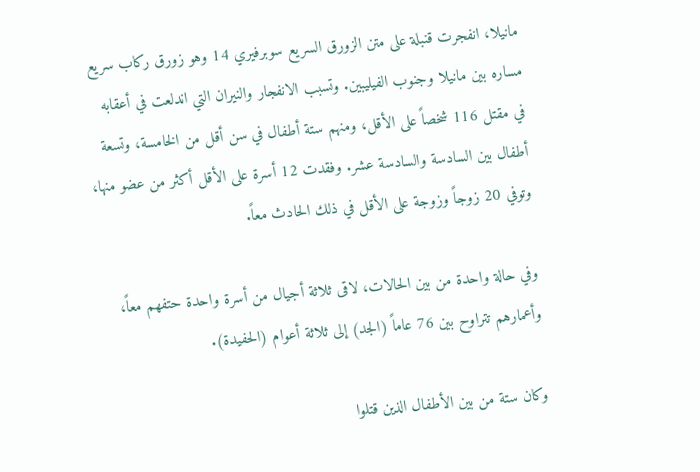مانيلا، انفجرت قنبلة على متن الزورق السريع سوبرفيري 14 وهو زورق ركاب سريع مساره بين مانيلا وجنوب الفيليبين. وتسبب الانفجار والنيران التي اندلعت في أعقابه في مقتل 116 شخصاً على الأقل، ومنهم ستة أطفال في سن أقل من الخامسة، وتسعة أطفال بين السادسة والسادسة عشر. وفقدت 12 أسرة على الأقل أكثر من عضو منها، وتوفي 20 زوجاً وزوجة على الأقل في ذلك الحادث معاً.

وفي حالة واحدة من بين الحالات، لاقى ثلاثة أجيال من أسرة واحدة حتفهم معاً، وأعمارهم تتراوح بين 76 عاماً (الجد) إلى ثلاثة أعوام (الحفيدة).

وكان ستة من بين الأطفال الذين قتلوا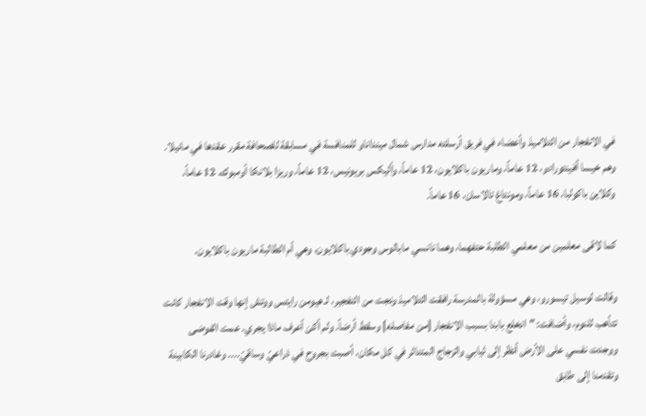في الانفجار من التلاميذ وأعضاء في فريق أرسلته مدارس شمال مينداناو للمنافسة في مسابقة للصحافة مقرر عقدها في مانيلا. وهم خيسا أفينتورادو، 12 عاماً، وماريون باكلايون، 12 عاماً، وأليكس بريونيس، 12 عاماً، وريزا بلانكا أومبوك، 12 عاماً، وكلاين باكولبا، 16 عاماً، ومونتاغ تالاسان، 16 عاماً.

كما لاقى معلمين من معلمي الطلبة حتفهما، وهما نانسي مابالوس وجودي باكلايون، وهي أم الطالبة ماريون باكلايون.

وقالت لوسيل تيسورو، وهي مسؤولة بالمدرسة رافقت التلاميذ ونجت من التفجير، لـ هيومن رايتس ووتش إنها وقت الانفجار كانت تتأهب للنوم، وأضافت: "انخلع بابنا بسبب الانفجار [من مفاصله] وسقط أرضاً. ولم أكن أعرف ماذا يجري. عمت الفوضى ووجدت نفسي على الأرض أنظر إلى ثيابي والزجاج المتناثر في كل مكان، أصبت بجروح في ذراعيّ وساقيّ.... وغادرنا الكابينة وتقدمنا إلى طابق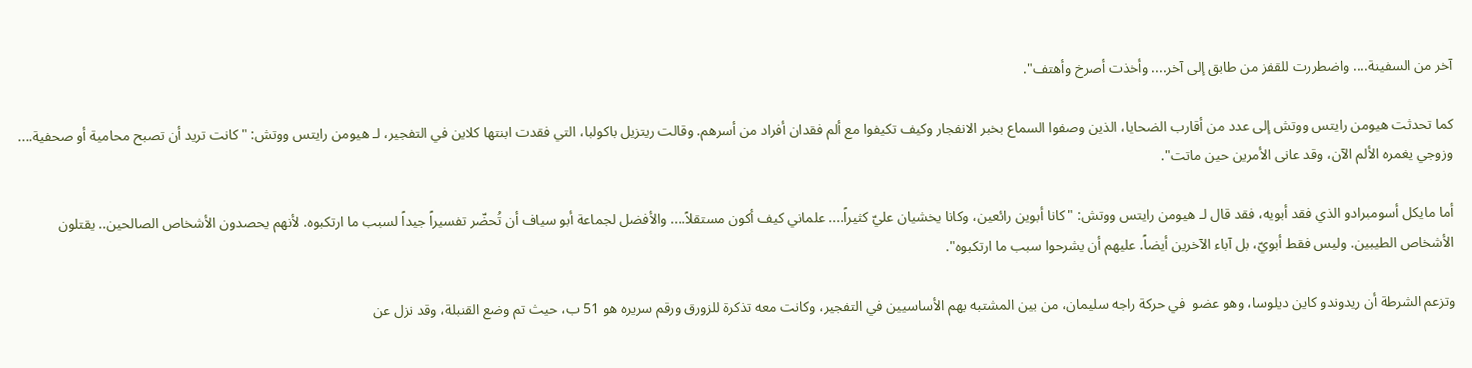آخر من السفينة.... واضطررت للقفز من طابق إلى آخر.... وأخذت أصرخ وأهتف".

كما تحدثت هيومن رايتس ووتش إلى عدد من أقارب الضحايا، الذين وصفوا السماع بخبر الانفجار وكيف تكيفوا مع ألم فقدان أفراد من أسرهم. وقالت ريتزيل باكولبا، التي فقدت ابنتها كلاين في التفجير، لـ هيومن رايتس ووتش: "كانت تريد أن تصبح محامية أو صحفية.... وزوجي يغمره الألم الآن، وقد عانى الأمرين حين ماتت".

أما مايكل أسومبرادو الذي فقد أبويه، فقد قال لـ هيومن رايتس ووتش: "كانا أبوين رائعين، وكانا يخشيان عليّ كثيراً.... علماني كيف أكون مستقلاً.... والأفضل لجماعة أبو سياف أن تُحضّر تفسيراً جيداً لسبب ما ارتكبوه. لأنهم يحصدون الأشخاص الصالحين.. يقتلون الأشخاص الطيبين. وليس فقط أبويّ، بل آباء الآخرين أيضاً. عليهم أن يشرحوا سبب ما ارتكبوه".

وتزعم الشرطة أن ريدوندو كاين ديلوسا، وهو عضو  في حركة راجه سليمان، من بين المشتبه بهم الأساسيين في التفجير، وكانت معه تذكرة للزورق ورقم سريره هو 51 ب، حيث تم وضع القنبلة، وقد نزل عن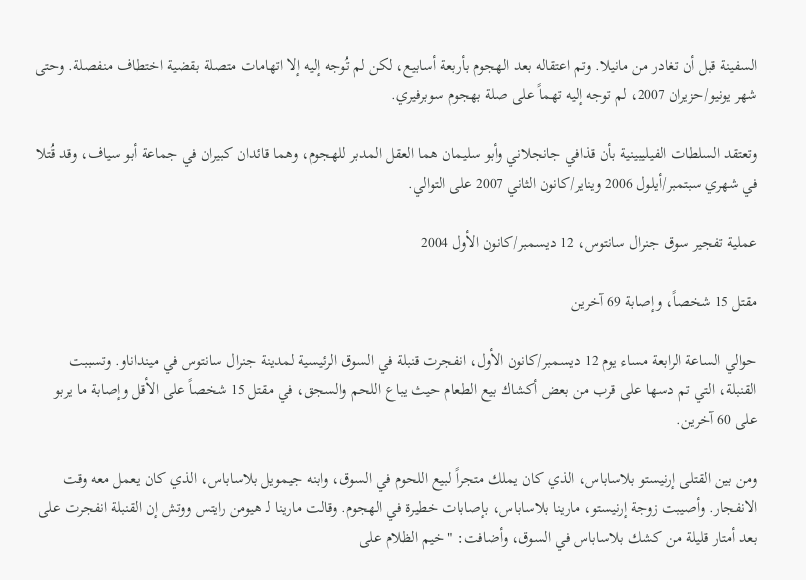السفينة قبل أن تغادر من مانيلا. وتم اعتقاله بعد الهجوم بأربعة أسابيع، لكن لم تُوجه إليه إلا اتهامات متصلة بقضية اختطاف منفصلة. وحتى شهر يونيو/حزيران 2007، لم توجه إليه تهماً على صلة بهجوم سوبرفيري.

وتعتقد السلطات الفيليبينية بأن قذافي جانجلاني وأبو سليمان هما العقل المدبر للهجوم، وهما قائدان كبيران في جماعة أبو سياف، وقد قُتلا في شهري سبتمبر/أيلول 2006 ويناير/كانون الثاني 2007 على التوالي.

عملية تفجير سوق جنرال سانتوس، 12 ديسمبر/كانون الأول 2004

مقتل 15 شخصاً، وإصابة 69 آخرين

حوالي الساعة الرابعة مساء يوم 12 ديسمبر/كانون الأول، انفجرت قنبلة في السوق الرئيسية لمدينة جنرال سانتوس في مينداناو. وتسببت القنبلة، التي تم دسها على قرب من بعض أكشاك بيع الطعام حيث يباع اللحم والسجق، في مقتل 15 شخصاً على الأقل وإصابة ما يربو على 60 آخرين.

ومن بين القتلى إرنيستو بلاساباس، الذي كان يملك متجراً لبيع اللحوم في السوق، وابنه جيمويل بلاساباس، الذي كان يعمل معه وقت الانفجار. وأصيبت زوجة إرنيستو، مارينا بلاساباس، بإصابات خطيرة في الهجوم. وقالت مارينا لـ هيومن رايتس ووتش إن القنبلة انفجرت على بعد أمتار قليلة من كشك بلاساباس في السوق، وأضافت: "خيم الظلام على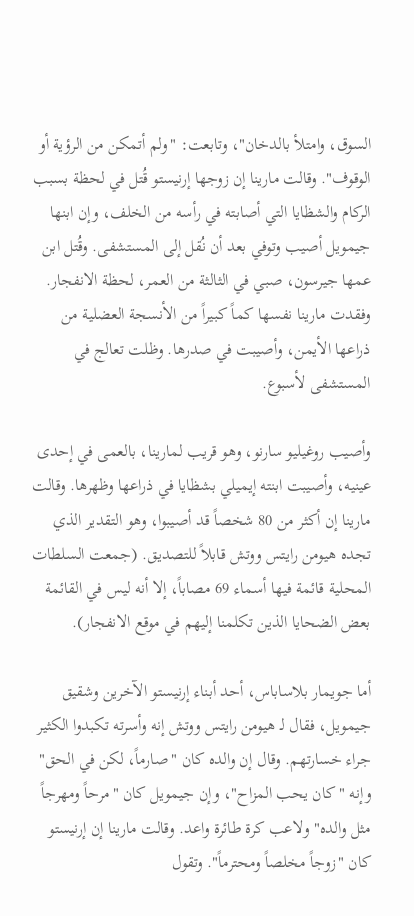السوق، وامتلأ بالدخان"، وتابعت: "ولم أتمكن من الرؤية أو الوقوف". وقالت مارينا إن زوجها إرنيستو قُتل في لحظة بسبب الركام والشظايا التي أصابته في رأسه من الخلف، وإن ابنها جيمويل أصيب وتوفي بعد أن نُقل إلى المستشفى. وقُتل ابن عمها جيرسون، صبي في الثالثة من العمر، لحظة الانفجار. وفقدت مارينا نفسها كماً كبيراً من الأنسجة العضلية من ذراعها الأيمن، وأصيبت في صدرها. وظلت تعالج في المستشفى لأسبوع.

وأصيب روغيليو سارنو، وهو قريب لمارينا، بالعمى في إحدى عينيه، وأصيبت ابنته إيميلي بشظايا في ذراعها وظهرها. وقالت مارينا إن أكثر من 80 شخصاً قد أصيبوا، وهو التقدير الذي تجده هيومن رايتس ووتش قابلاً للتصديق. (جمعت السلطات المحلية قائمة فيها أسماء 69 مصاباً، إلا أنه ليس في القائمة بعض الضحايا الذين تكلمنا إليهم في موقع الانفجار).

أما جويمار بلاساباس، أحد أبناء إرنيستو الآخرين وشقيق جيمويل، فقال لـ هيومن رايتس ووتش إنه وأسرته تكبدوا الكثير جراء خسارتهم. وقال إن والده كان "صارماً، لكن في الحق" وإنه "كان يحب المزاح"، وإن جيمويل كان "مرحاً ومهرجاً مثل والده" ولاعب كرة طائرة واعد. وقالت مارينا إن إرنيستو كان "زوجاً مخلصاً ومحترماً". وتقول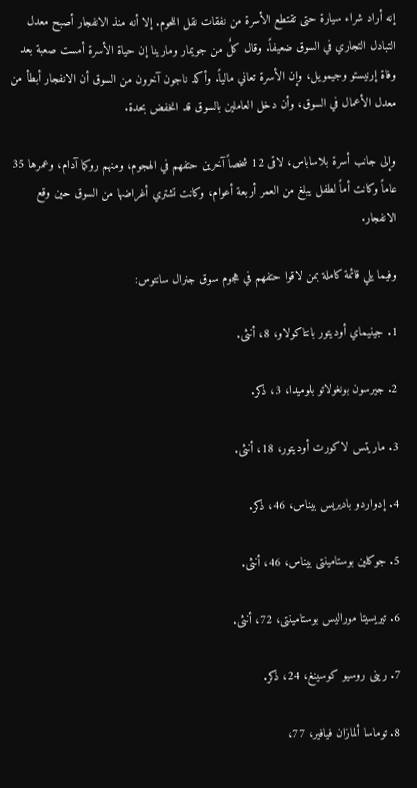إنه أراد شراء سيارة حتى تقتطع الأسرة من نفقات نقل اللحوم. إلا أنه منذ الانفجار أصبح معدل التبادل التجاري في السوق ضعيفاً. وقال كلٌ من جويمار ومارينا إن حياة الأسرة أمست صعبة بعد وفاة إرنيستو وجيمويل، وإن الأسرة تعاني مالياً. وأكد ناجون آخرون من السوق أن الانفجار أبطأ من معدل الأعمال في السوق، وأن دخل العاملين بالسوق قد انخفض بحدة.

وإلى جانب أسرة بلاساباس، لاقى 12 شخصاً آخرين حتفهم في الهجوم، ومنهم روكما آدام، وعمرها 35 عاماً وكانت أماً لطفل يبلغ من العمر أربعة أعوام، وكانت تشتري أغراضها من السوق حين وقع الانفجار.

وفيما يلي قائمة كاملة بمن لاقوا حتفهم في هجوم سوق جنرال سانتوس:

1. جينيماي أوديتور بانتاكولاو، 8، أنثى.

2. جيرسون بونغولاتو بلوميدا، 3، ذكر.

3. ماريتس لاكورت أوديتور، 18، أنثى.

4. إدواردو باديريس بيناس، 46، ذكر.

5. جوكلين بوستامينتى بيناس، 46، أنثى.

6. تيريسيتا موراليس بوستامينتى، 72، أنثى.

7. رينى روسيو كوسينغ، 24، ذكر.

8. توماسا ألمازان فيافير، 77،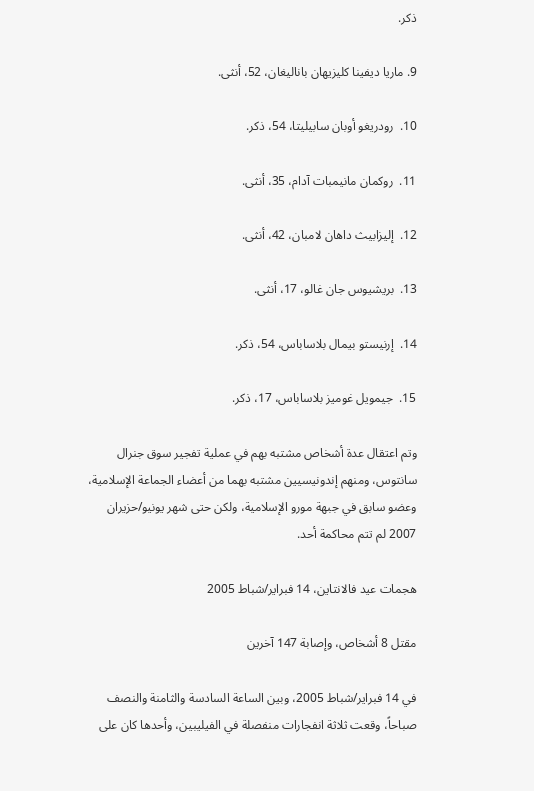ذكر.

9. ماريا ديفينا كليزيهان باناليغان، 52، أنثى.

10.  رودريغو أوبان سابيليتا، 54، ذكر.

11.  روكمان مانيمبات آدام، 35، أنثى.

12.  إليزابيث داهان لامبان، 42، أنثى.

13.  بريشيوس جان غالو، 17، أنثى.

14.  إرنيستو بيمال بلاساباس، 54، ذكر.

15.  جيمويل غوميز بلاساباس، 17، ذكر.

وتم اعتقال عدة أشخاص مشتبه بهم في عملية تفجير سوق جنرال سانتوس، ومنهم إندونيسيين مشتبه بهما من أعضاء الجماعة الإسلامية، وعضو سابق في جبهة مورو الإسلامية، ولكن حتى شهر يونيو/حزيران 2007 لم تتم محاكمة أحد.

هجمات عيد فالانتاين، 14 فبراير/شباط 2005

مقتل 8 أشخاص، وإصابة 147 آخرين

في 14 فبراير/شباط 2005، وبين الساعة السادسة والثامنة والنصف صباحاً، وقعت ثلاثة انفجارات منفصلة في الفيليبين، وأحدها كان على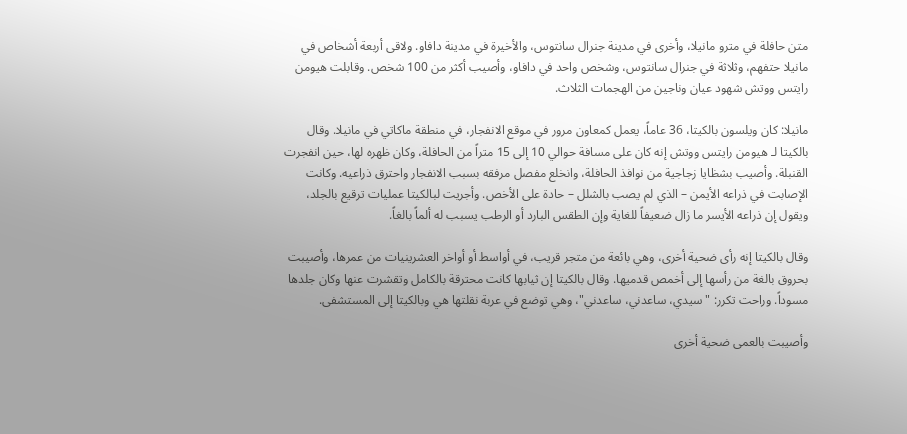متن حافلة في مترو مانيلا، وأخرى في مدينة جنرال سانتوس، والأخيرة في مدينة دافاو. ولاقى أربعة أشخاص في مانيلا حتفهم، وثلاثة في جنرال سانتوس، وشخص واحد في دافاو، وأصيب أكثر من 100 شخص. وقابلت هيومن رايتس ووتش شهود عيان وناجين من الهجمات الثلاث.

مانيلا: كان ويلسون بالكيتا، 36 عاماً، يعمل كمعاون مرور في موقع الانفجار، في منطقة ماكاتي في مانيلا. وقال بالكيتا لـ هيومن رايتس ووتش إنه كان على مسافة حوالي 10 إلى 15 متراً من الحافلة، وكان ظهره لها، حين انفجرت القنبلة. وأصيب بشظايا زجاجية من نوافذ الحافلة، وانخلع مفصل مرفقه بسبب الانفجار واحترق ذراعيه. وكانت الإصابت في ذراعه الأيمن – الذي لم يصب بالشلل – حادة على الأخص. وأجريت لبالكيتا عمليات ترقيع بالجلد، ويقول إن ذراعه الأيسر ما زال ضعيفاً للغاية وإن الطقس البارد أو الرطب يسبب له ألماً بالغاً.

وقال بالكيتا إنه رأى ضحية أخرى، وهي بائعة من متجر قريب، في أواسط أو أواخر العشرينيات من عمرها، وأصيبت بحروق بالغة من رأسها إلى أخمص قدميها. وقال بالكيتا إن ثيابها كانت محترقة بالكامل وتقشرت عنها وكان جلدها مسوداً. وراحت تكرر: "سيدي، ساعدني، ساعدني"، وهي توضع في عربة نقلتها هي وبالكيتا إلى المستشفى.

وأصيبت بالعمى ضحية أخرى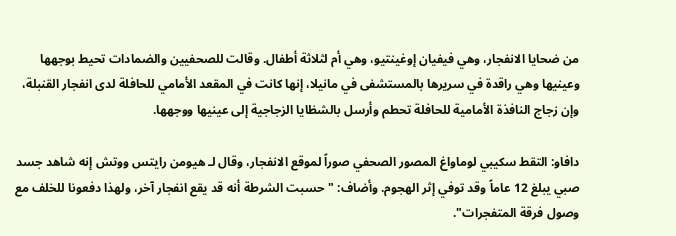من ضحايا الانفجار، وهي فيفيان إوغينتيو، وهي أم لثلاثة أطفال. وقالت للصحفيين والضمادات تحيط بوجهها وعينيها وهي راقدة في سريرها بالمستشفى في مانيلا، إنها كانت في المقعد الأمامي للحافلة لدى انفجار القنبلة، وإن زجاج النافذة الأمامية للحافلة تحطم وأرسل بالشظايا الزجاجية إلى عينيها ووجهها.

دافاو: التقط سكيبي لوماواغ المصور الصحفي صوراً لموقع الانفجار، وقال لـ هيومن رايتس ووتش إنه شاهد جسد صبي يبلغ 12 عاماً وقد توفي إثر الهجوم. وأضاف: "حسبت الشرطة أنه قد يقع انفجار آخر، ولهذا دفعونا للخلف مع وصول فرقة المتفجرات".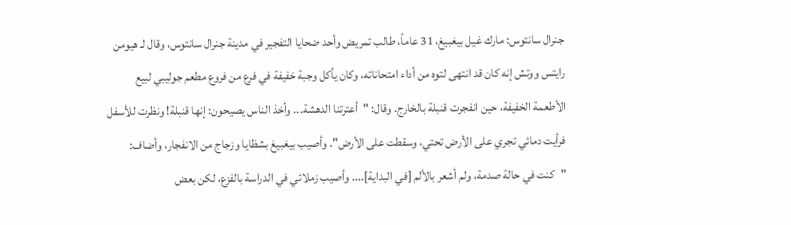جنرال سانتوس: مارك غيل بيغبيغ، 31 عاماً، طالب تمريض وأحد ضحايا التفجير في مدينة جنرال سانتوس، وقال لـ هيومن رايتس ووتش إنه كان قد انتهى لتوه من أداء امتحاناته، وكان يأكل وجبة خفيفة في فرع من فروع مطعم جوليبي لبيع الأطعمة الخفيفة، حين انفجرت قنبلة بالخارج. وقال: "أعترتنا الدهشة... وأخذ الناس يصيحون: إنها قنبلة! ونظرت للأسفل فرأيت دمائي تجري على الأرض تحتي، وسقطت على الأرض". وأصيب بيغبيغ بشظايا وزجاج من الانفجار، وأضاف: "كنت في حالة صدمة، ولم أشعر بالألم [في البداية].... وأصيب زملائي في الدراسة بالفزع، لكن بعض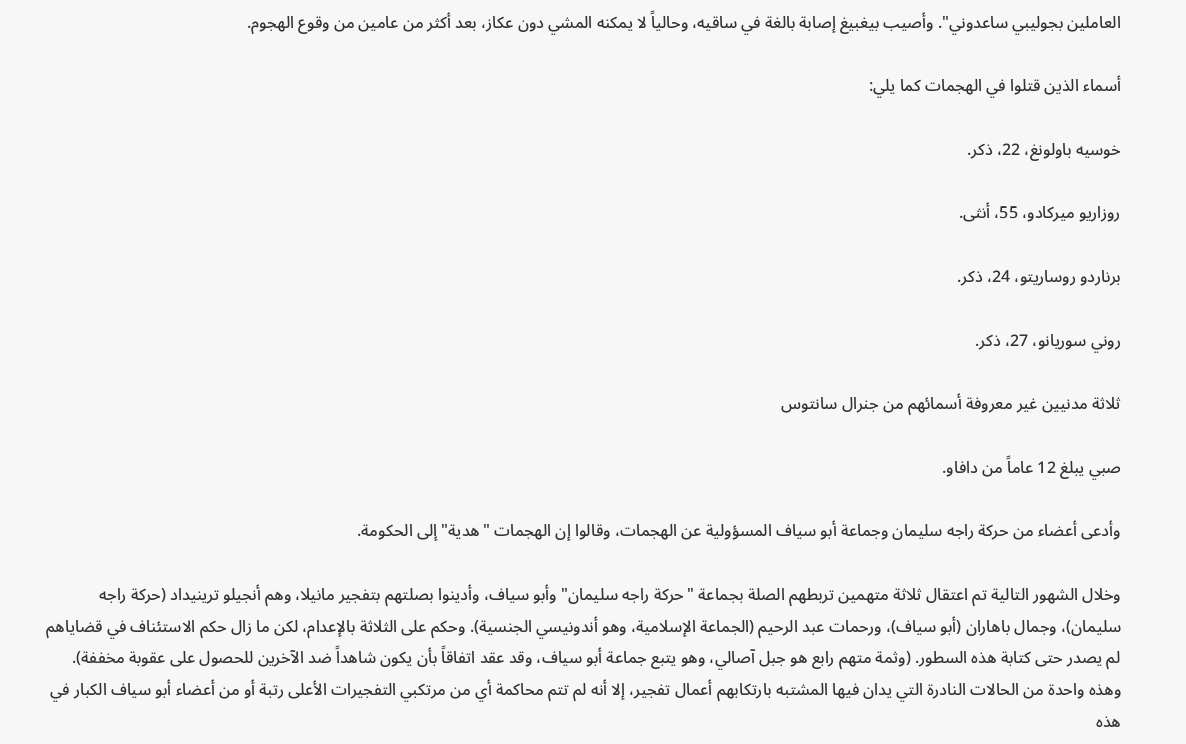العاملين بجوليبي ساعدوني". وأصيب بيغبيغ إصابة بالغة في ساقيه، وحالياً لا يمكنه المشي دون عكاز، بعد أكثر من عامين من وقوع الهجوم.

أسماء الذين قتلوا في الهجمات كما يلي:

خوسيه باولونغ، 22، ذكر.

روزاريو ميركادو، 55، أنثى.

برناردو روساريتو، 24، ذكر.

روني سوريانو، 27، ذكر.

ثلاثة مدنيين غير معروفة أسمائهم من جنرال سانتوس

صبي يبلغ 12 عاماً من دافاو.

وأدعى أعضاء من حركة راجه سليمان وجماعة أبو سياف المسؤولية عن الهجمات، وقالوا إن الهجمات "هدية" إلى الحكومة.

وخلال الشهور التالية تم اعتقال ثلاثة متهمين تربطهم الصلة بجماعة "حركة راجه سليمان" وأبو سياف، وأدينوا بصلتهم بتفجير مانيلا، وهم أنجيلو ترينيداد (حركة راجه سليمان)، وجمال باهاران (أبو سياف)، ورحمات عبد الرحيم (الجماعة الإسلامية، وهو أندونيسي الجنسية). وحكم على الثلاثة بالإعدام، لكن ما زال حكم الاستئناف في قضاياهم لم يصدر حتى كتابة هذه السطور. (وثمة متهم رابع هو جبل آصالي، وهو يتبع جماعة أبو سياف، وقد عقد اتفاقاً بأن يكون شاهداً ضد الآخرين للحصول على عقوبة مخففة). وهذه واحدة من الحالات النادرة التي يدان فيها المشتبه بارتكابهم أعمال تفجير، إلا أنه لم تتم محاكمة أي من مرتكبي التفجيرات الأعلى رتبة أو من أعضاء أبو سياف الكبار في هذه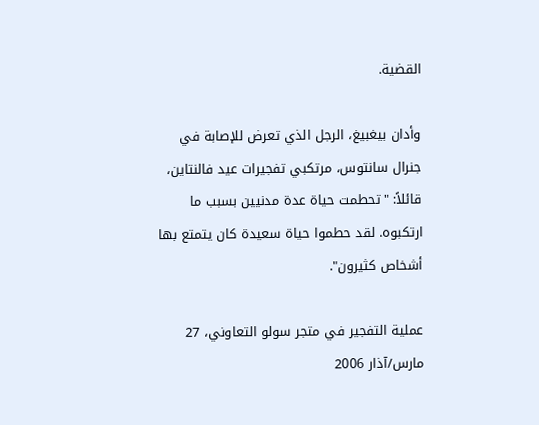القضية.

وأدان بيغبيغ، الرجل الذي تعرض للإصابة في جنرال سانتوس، مرتكبي تفجيرات عيد فالنتاين، قائلاً: "تحطمت حياة عدة مدنيين بسبب ما ارتكبوه. لقد حطموا حياة سعيدة كان يتمتع بها أشخاص كثيرون".

عملية التفجير في متجر سولو التعاوني، 27 مارس/آذار 2006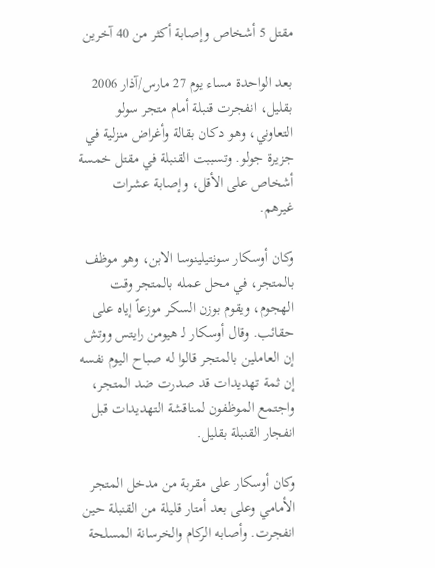مقتل 5 أشخاص وإصابة أكثر من 40 آخرين

بعد الواحدة مساء يوم 27 مارس/آذار 2006 بقليل، انفجرت قنبلة أمام متجر سولو التعاوني، وهو دكان بقالة وأغراض منزلية في جزيرة جولو. وتسببت القنبلة في مقتل خمسة أشخاص على الأقل، وإصابة عشرات غيرهم.

وكان أوسكار سونتيلينوسا الابن، وهو موظف بالمتجر، في محل عمله بالمتجر وقت الهجوم، ويقوم بوزن السكر موزعاً إياه على حقائب. وقال أوسكار لـ هيومن رايتس ووتش إن العاملين بالمتجر قالوا له صباح اليوم نفسه إن ثمة تهديدات قد صدرت ضد المتجر، واجتمع الموظفون لمناقشة التهديدات قبل انفجار القنبلة بقليل.

وكان أوسكار على مقربة من مدخل المتجر الأمامي وعلى بعد أمتار قليلة من القنبلة حين انفجرت. وأصابه الركام والخرسانة المسلحة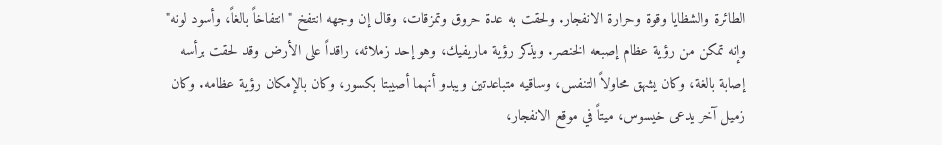الطائرة والشظايا وقوة وحرارة الانفجار. ولحقت به عدة حروق وتمزقات، وقال إن وجهه انتفخ "انتفاخاً بالغاً، وأسود لونه" وإنه تمكن من رؤية عظام إصبعه الخنصر. ويذكر رؤية ماريفيك، وهو إحد زملائه، راقداً على الأرض وقد لحقت برأسه إصابة بالغة، وكان يشهق محاولاً التنفس، وساقيه متباعدتين ويبدو أنهما أصيبتا بكسور، وكان بالإمكان رؤية عظامه. وكان زميل آخر يدعى خيسوس، ميتاً في موقع الانفجار،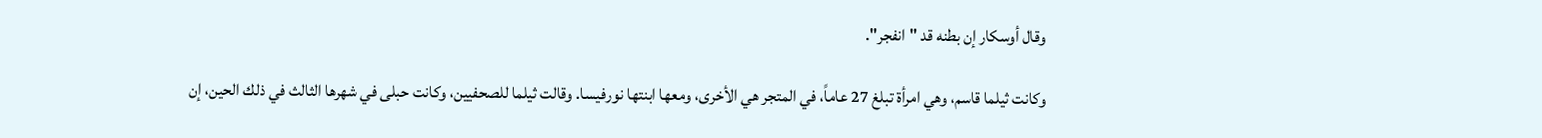وقال أوسكار إن بطنه قد "انفجر".

وكانت ثيلما قاسم، وهي امرأة تبلغ 27 عاماً، في المتجر هي الأخرى، ومعها ابنتها نورفيسا. وقالت ثيلما للصحفيين، وكانت حبلى في شهرها الثالث في ذلك الحين، إن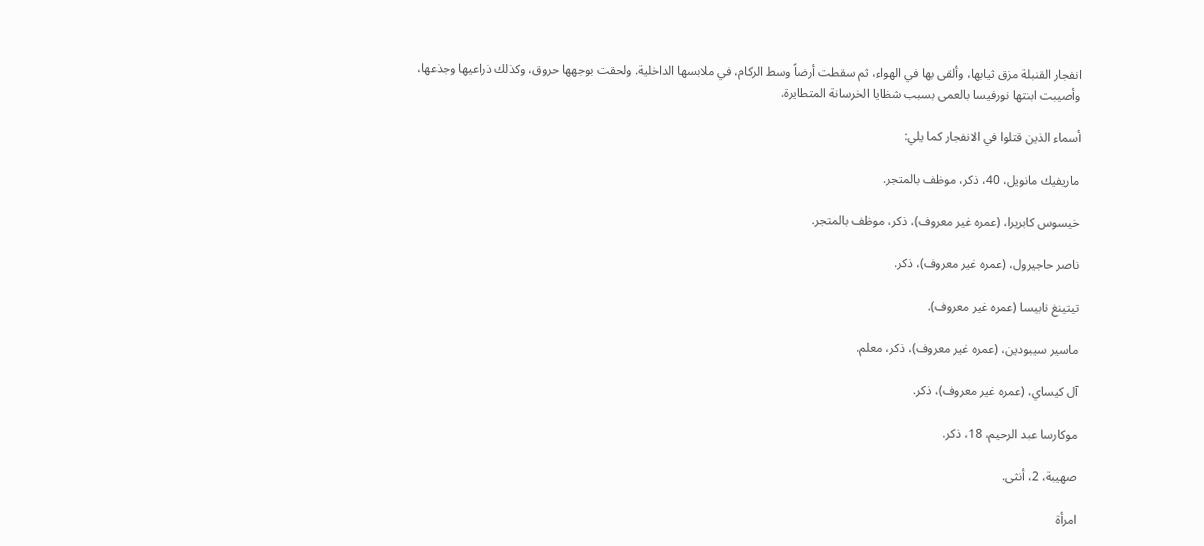انفجار القنبلة مزق ثيابها، وألقى بها في الهواء، ثم سقطت أرضاً وسط الركام، في ملابسها الداخلية. ولحقت بوجهها حروق، وكذلك ذراعيها وجذعها، وأصيبت ابنتها نورفيسا بالعمى بسبب شظايا الخرسانة المتطايرة.

أسماء الذين قتلوا في الانفجار كما يلي:

ماريفيك مانويل، 40، ذكر، موظف بالمتجر.

خيسوس كابريرا، (عمره غير معروف)، ذكر، موظف بالمتجر.

ناصر حاجيرول، (عمره غير معروف)، ذكر.

تيتينغ نابيسا (عمره غير معروف).

ماسير سيبودين، (عمره غير معروف)، ذكر، معلم.

آل كيساي، (عمره غير معروف)، ذكر.

موكارسا عبد الرحيم، 18، ذكر.

صهيبة، 2، أنثى.

امرأة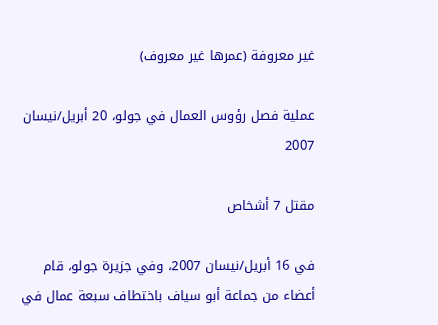غير معروفة (عمرها غير معروف)

عملية فصل رؤوس العمال في جولو، 20 أبريل/نيسان 2007

مقتل 7 أشخاص

في 16 أبريل/نيسان 2007، وفي جزيرة جولو، قام أعضاء من جماعة أبو سياف باختطاف سبعة عمال في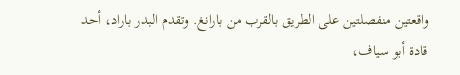واقعتين منفصلتين على الطريق بالقرب من بارانغ. وتقدم البدر باراد، أحد قادة أبو سياف،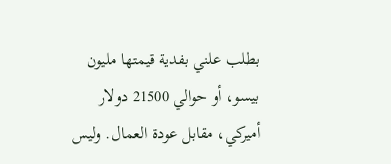بطلب علني بفدية قيمتها مليون بيسو، أو حوالي 21500 دولار أميركي، مقابل عودة العمال. وليس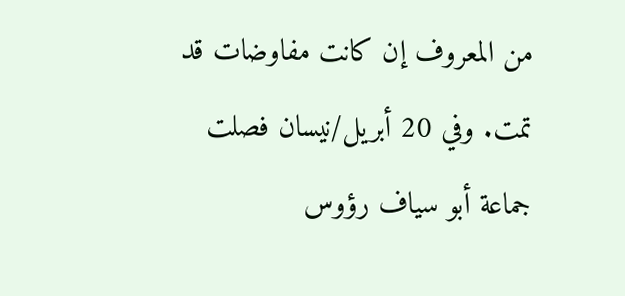من المعروف إن كانت مفاوضات قد تمت. وفي 20 أبريل/نيسان فصلت جماعة أبو سياف رؤوس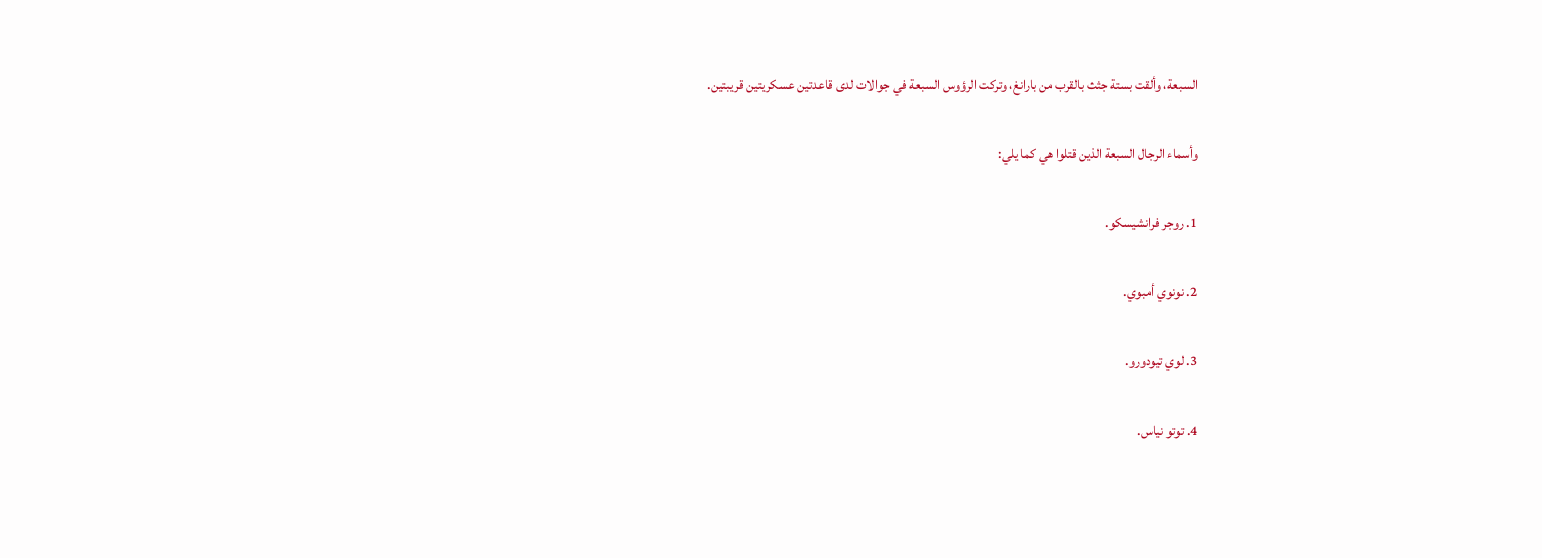السبعة، وألقت بستة جثث بالقرب من بارانغ، وتركت الرؤوس السبعة في جوالات لدى قاعدتين عسكريتين قريبتين.

وأسماء الرجال السبعة الذين قتلوا هي كما يلي:

1. روجر فرانشيسكو.

2. نونوي أمبوي.

3. لوي تيودورو.

4. توتو نياس.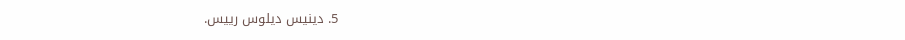5. دينيس ديلوس رييس.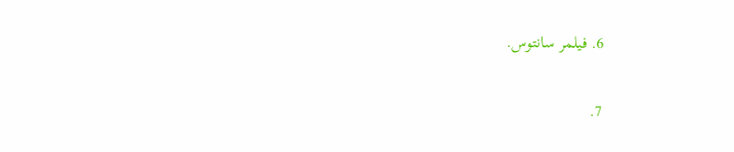6. فيلمر سانتوس.

7.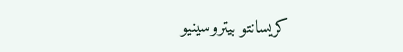كريسانتو بيتروسينيو